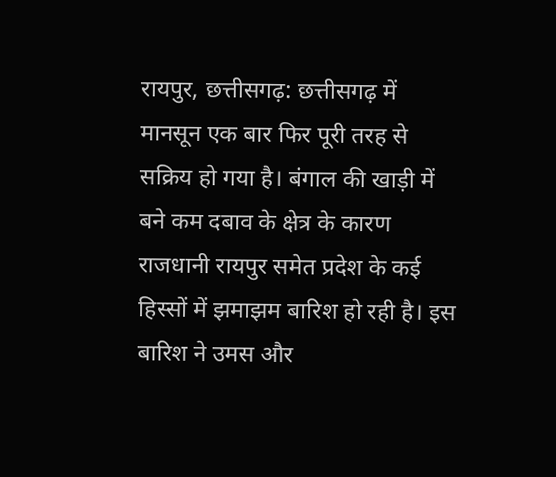रायपुर, छत्तीसगढ़: छत्तीसगढ़ में मानसून एक बार फिर पूरी तरह से सक्रिय हो गया है। बंगाल की खाड़ी में बने कम दबाव के क्षेत्र के कारण राजधानी रायपुर समेत प्रदेश के कई हिस्सों में झमाझम बारिश हो रही है। इस बारिश ने उमस और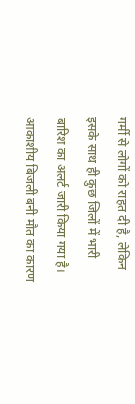गर्मी से लोगों को राहत दी है, लेकिन इसके साथ ही कुछ जिलों में भारी बारिश का अलर्ट जारी किया गया है।
आकाशीय बिजली बनी मौत का कारण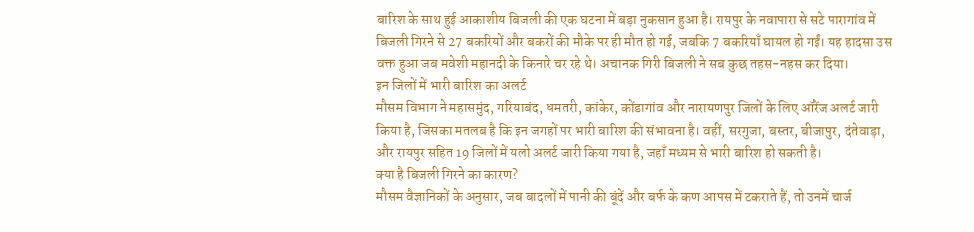बारिश के साथ हुई आकाशीय बिजली की एक घटना में बड़ा नुकसान हुआ है। रायपुर के नवापारा से सटे पारागांव में बिजली गिरने से 27 बकरियों और बकरों की मौके पर ही मौत हो गई, जबकि 7 बकरियाँ घायल हो गईं। यह हादसा उस वक्त हुआ जब मवेशी महानदी के किनारे चर रहे थे। अचानक गिरी बिजली ने सब कुछ तहस-नहस कर दिया।
इन जिलों में भारी बारिश का अलर्ट
मौसम विभाग ने महासमुंद, गरियाबंद, धमतरी, कांकेर, कोंडागांव और नारायणपुर जिलों के लिए ऑरेंज अलर्ट जारी किया है, जिसका मतलब है कि इन जगहों पर भारी बारिश की संभावना है। वहीं, सरगुजा, बस्तर, बीजापुर, दंतेवाड़ा, और रायपुर सहित 19 जिलों में यलो अलर्ट जारी किया गया है, जहाँ मध्यम से भारी बारिश हो सकती है।
क्या है बिजली गिरने का कारण?
मौसम वैज्ञानिकों के अनुसार, जब बादलों में पानी की बूंदें और बर्फ के कण आपस में टकराते हैं, तो उनमें चार्ज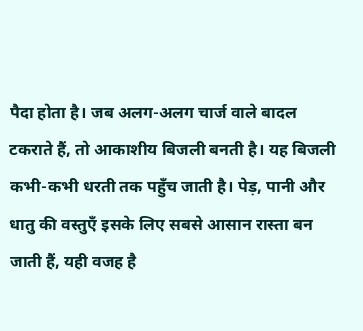पैदा होता है। जब अलग-अलग चार्ज वाले बादल टकराते हैं, तो आकाशीय बिजली बनती है। यह बिजली कभी-कभी धरती तक पहुँच जाती है। पेड़, पानी और धातु की वस्तुएँ इसके लिए सबसे आसान रास्ता बन जाती हैं, यही वजह है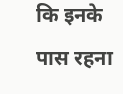कि इनके पास रहना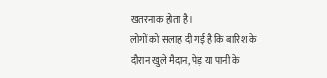खतरनाक होता है।
लोगों को सलाह दी गई है कि बारिश के दौरान खुले मैदान, पेड़ या पानी के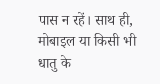पास न रहें। साथ ही, मोबाइल या किसी भी धातु के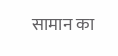सामान का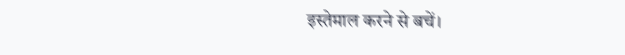इस्तेमाल करने से बचें।